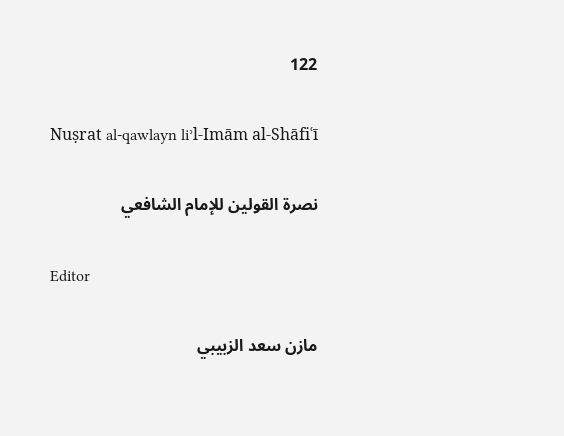122

Nuṣrat al-qawlayn liʾl-Imām al-Shāfiʿī

نصرة القولين للإمام الشافعي

Editor

مازن سعد الزبيبي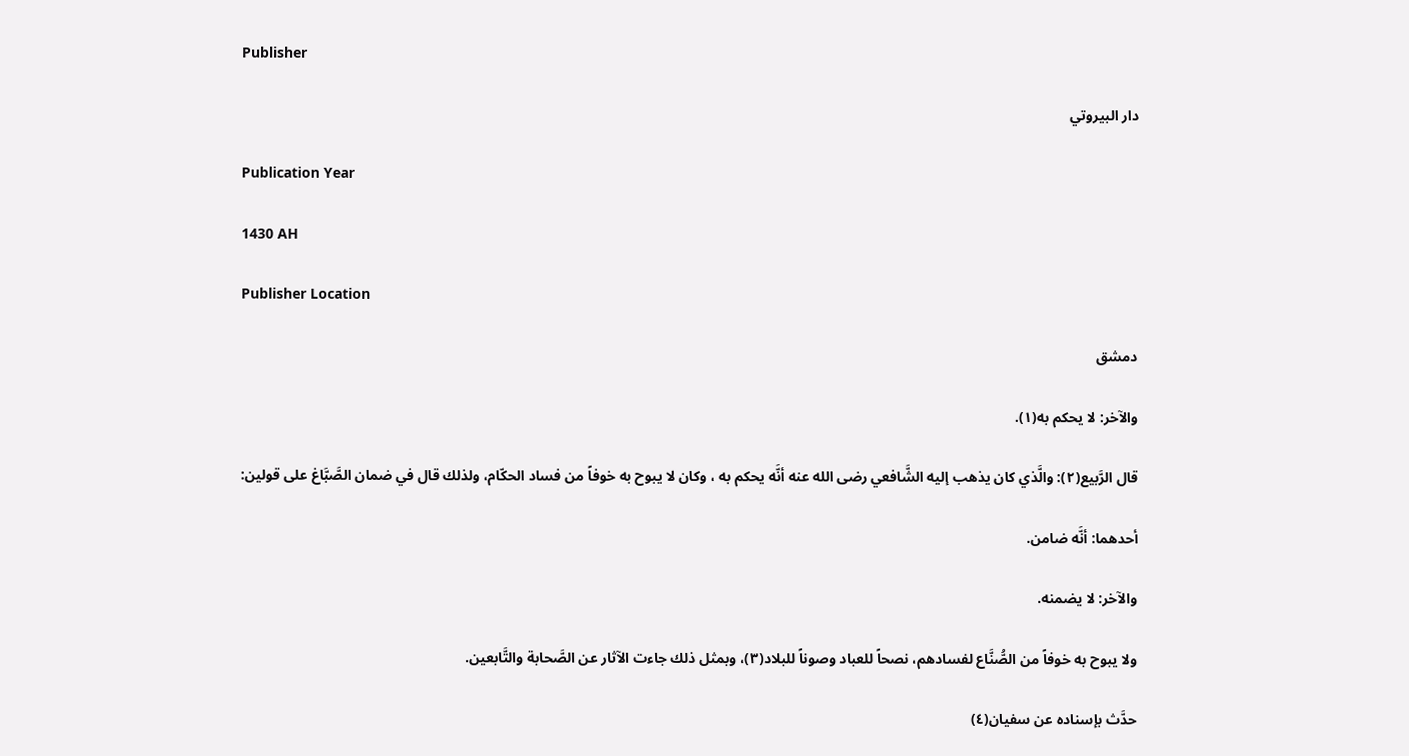Publisher

دار البيروتي

Publication Year

1430 AH

Publisher Location

دمشق

والآخر: لا يحكم به(١).

قال الرَّبيع(٢): والَّذي كان يذهب إليه الشَّافعي رضى الله عنه أنَّه يحكم به ، وكان لا يبوح به خوفاً من فساد الحكّام، ولذلك قال في ضمان الصَّبَّاغ على قولين:

أحدهما: أنَّه ضامن.

والآخر: لا يضمنه.

ولا يبوح به خوفاً من الصُّنَّاع لفسادهم، نصحاً للعباد وصوناً للبلاد(٣)، وبمثل ذلك جاءت الآثار عن الصَّحابة والتَّابعين.

حدَّث بإسناده عن سفيان(٤)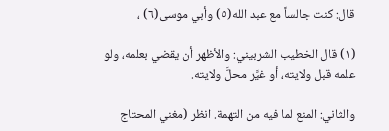قال: كنت جالساً مع عبد الله(٥) وأبي موسى(٦) ،

(١) قال الخطيب الشربيني: والأظهر أن يقضي بعلمه، ولو علمه قبل ولايته، أو غيَّر محلَّ ولايته.

والثاني: المنع لما فيه من التهمة. انظر (مغني المحتاج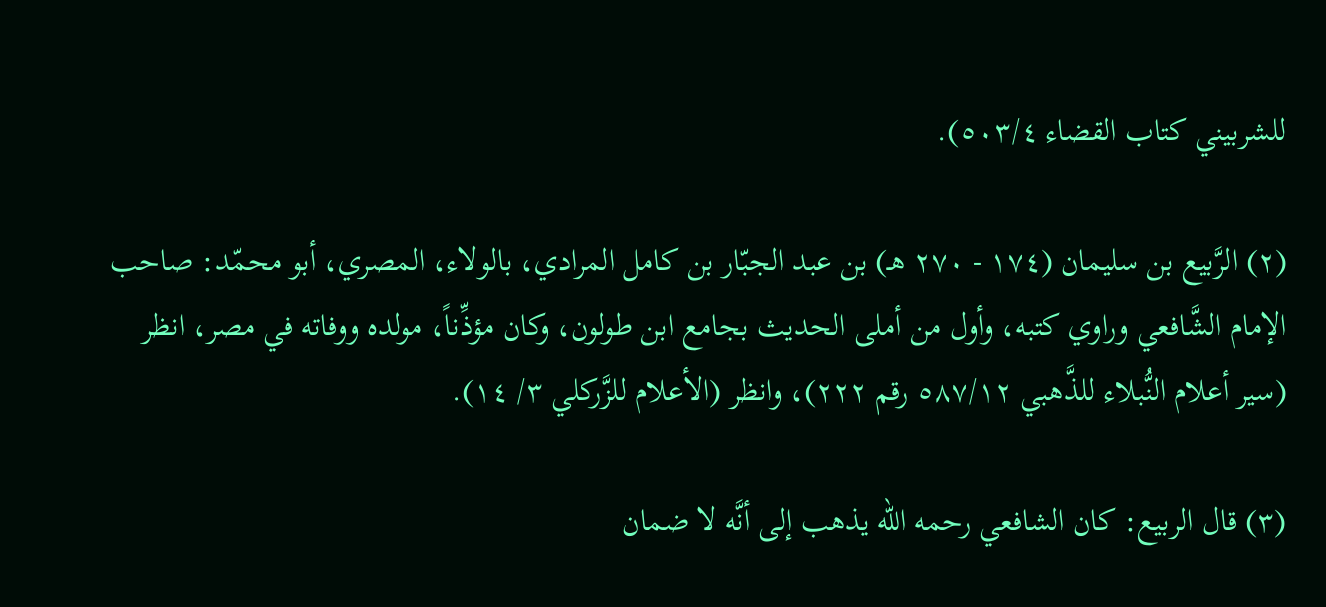للشربيني كتاب القضاء ٥٠٣/٤).

(٢) الرَّبيع بن سليمان (١٧٤ - ٢٧٠ هـ) بن عبد الجبّار بن كامل المرادي، بالولاء، المصري، أبو محمّد: صاحب الإمام الشَّافعي وراوي كتبه، وأول من أملى الحديث بجامع ابن طولون، وكان مؤذِّناً، مولده ووفاته في مصر، انظر (سير أعلام النُّبلاء للذَّهبي ٥٨٧/١٢ رقم ٢٢٢)، وانظر (الأعلام للزَّركلي ٣/ ١٤).

(٣) قال الربيع: كان الشافعي رحمه الله يذهب إلى أنَّه لا ضمان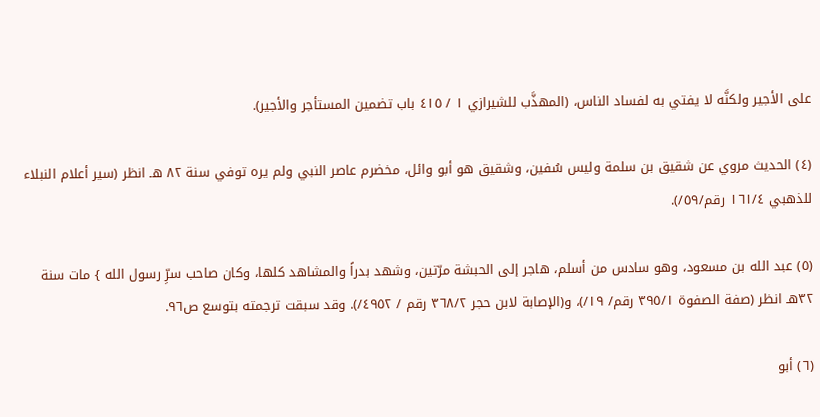على الأجير ولكنَّه لا يفتي به لفساد الناس، (المهذَّب للشيرازي ١ / ٤١٥ باب تضمين المستأجر والأجير).

(٤) الحديث مروي عن شقيق بن سلمة وليس سُفين، وشقيق هو أبو وائل، مخضرم عاصر النبي ولم يره توفي سنة ٨٢ هـ انظر (سير أعلام النبلاء للذهبي ١٦١/٤ رقم/٥٩/).

(٥) عبد الله بن مسعود، وهو سادس من أسلم، هاجر إلى الحبشة مرّتين، وشهد بدراً والمشاهد كلها، وكان صاحب سرِّ رسول الله } مات سنة ٣٢هـ انظر (صفة الصفوة ٣٩٥/١ رقم/ ١٩/)، و(الإصابة لابن حجر ٣٦٨/٢ رقم / ٤٩٥٢/). وقد سبقت ترجمته بتوسع ص٩٦.

(٦) أبو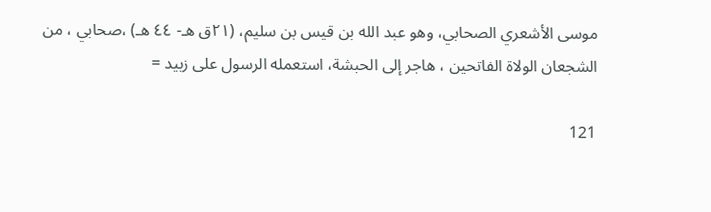موسى الأشعري الصحابي، وهو عبد الله بن قيس بن سليم، (٢١ق هـ- ٤٤ هـ) ،صحابي ، من الشجعان الولاة الفاتحين ، هاجر إلى الحبشة، استعمله الرسول على زبيد =

121